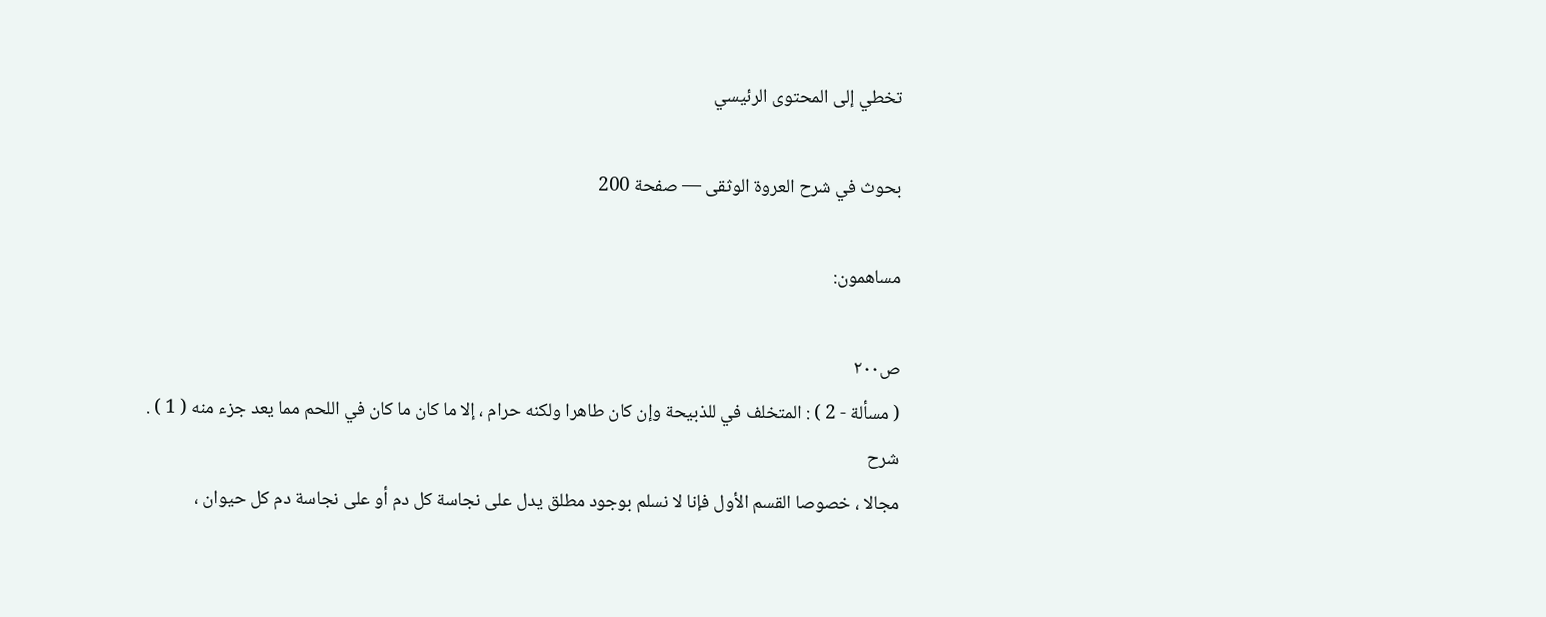تخطي إلى المحتوى الرئيسي

بحوث في شرح العروة الوثقى — صفحة 200

مساهمون:

ص٢٠٠
( مسألة - 2 ) : المتخلف في للذبيحة وإن كان طاهرا ولكنه حرام ، إلا ما كان ما كان في اللحم مما يعد جزء منه ( 1 ) .
شرح
مجالا ، خصوصا القسم الأول فإنا لا نسلم بوجود مطلق يدل على نجاسة كل دم أو على نجاسة دم كل حيوان ،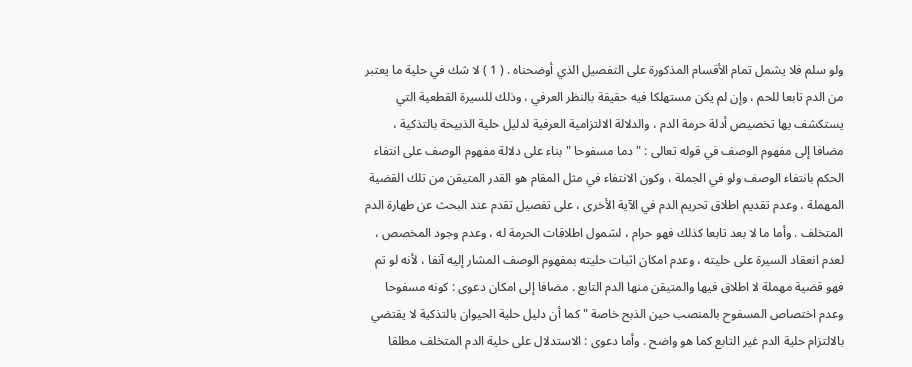ولو سلم فلا يشمل تمام الأقسام المذكورة على التفصيل الذي أوضحناه . ( 1 ) لا شك في حلية ما يعتبر من الدم تابعا للحم ، وإن لم يكن مستهلكا فيه حقيقة بالنظر العرفي ، وذلك للسيرة القطعية التي يستكشف بها تخصيص أدلة حرمة الدم ، والدلالة الالتزامية العرفية لدليل حلية الذبيحة بالتذكية ، مضافا إلى مفهوم الوصف في قوله تعالى : " دما مسفوحا " بناء على دلالة مفهوم الوصف على انتفاء الحكم بانتفاء الوصف ولو في الجملة ، وكون الانتفاء في مثل المقام هو القدر المتيقن من تلك القضية المهملة ، وعدم تقديم اطلاق تحريم الدم في الآية الأخرى ، على تفصيل تقدم عند البحث عن طهارة الدم المتخلف . وأما ما لا بعد تابعا كذلك فهو حرام ، لشمول اطلاقات الحرمة له ، وعدم وجود المخصص ، لعدم انعقاد السيرة على حليته ، وعدم امكان اثبات حليته بمفهوم الوصف المشار إليه آنفا ، لأنه لو تم فهو قضية مهملة لا اطلاق فيها والمتيقن منها الدم التابع . مضافا إلى امكان دعوى : كونه مسفوحا وعدم اختصاص المسفوح بالمنصب حين الذبح خاصة " كما أن دليل حلية الحيوان بالتذكية لا يقتضي بالالتزام حلية الدم غير التابع كما هو واضح . وأما دعوى : الاستدلال على حلية الدم المتخلف مطلقا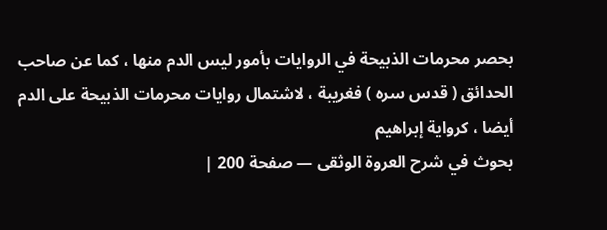بحصر محرمات الذبيحة في الروايات بأمور ليس الدم منها ، كما عن صاحب الحدائق ( قدس سره ) فغريبة ، لاشتمال روايات محرمات الذبيحة على الدم أيضا ، كرواية إبراهيم
بحوث في شرح العروة الوثقى — صفحة 200 |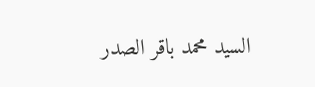السيد محمد باقر الصدر